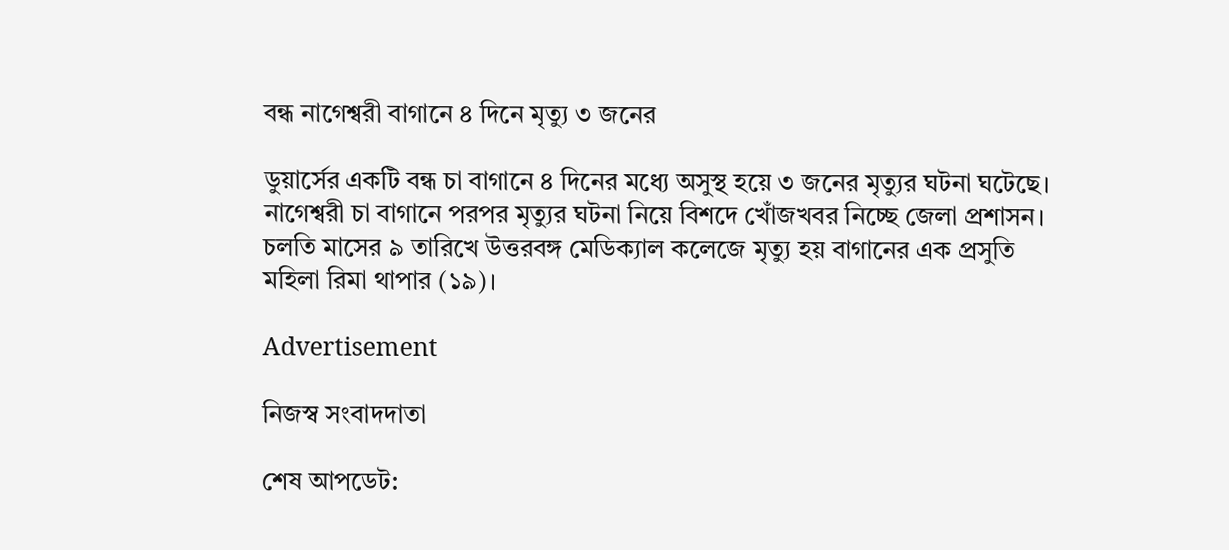বন্ধ নাগেশ্বরী বাগানে ৪ দিনে মৃত্যু ৩ জনের

ডুয়ার্সের একটি বন্ধ চা বাগানে ৪ দিনের মধ্যে অসুস্থ হয়ে ৩ জনের মৃত্যুর ঘটনা ঘটেছে। নাগেশ্বরী চা বাগানে পরপর মৃত্যুর ঘটনা নিয়ে বিশদে খোঁজখবর নিচ্ছে জেলা প্রশাসন। চলতি মাসের ৯ তারিখে উত্তরবঙ্গ মেডিক্যাল কলেজে মৃত্যু হয় বাগানের এক প্রসুতি মহিলা রিমা থাপার (১৯)।

Advertisement

নিজস্ব সংবাদদাতা

শেষ আপডেট: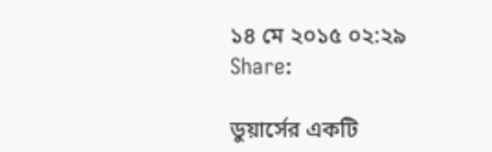১৪ মে ২০১৫ ০২:২৯
Share:

ডুয়ার্সের একটি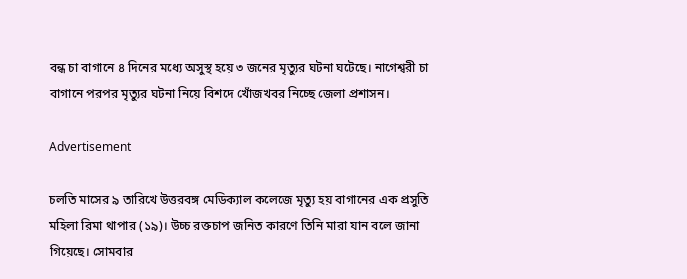বন্ধ চা বাগানে ৪ দিনের মধ্যে অসুস্থ হয়ে ৩ জনের মৃত্যুর ঘটনা ঘটেছে। নাগেশ্বরী চা বাগানে পরপর মৃত্যুর ঘটনা নিয়ে বিশদে খোঁজখবর নিচ্ছে জেলা প্রশাসন।

Advertisement

চলতি মাসের ৯ তারিখে উত্তরবঙ্গ মেডিক্যাল কলেজে মৃত্যু হয় বাগানের এক প্রসুতি মহিলা রিমা থাপার (১৯)। উচ্চ রক্তচাপ জনিত কারণে তিনি মারা যান বলে জানা গিয়েছে। সোমবার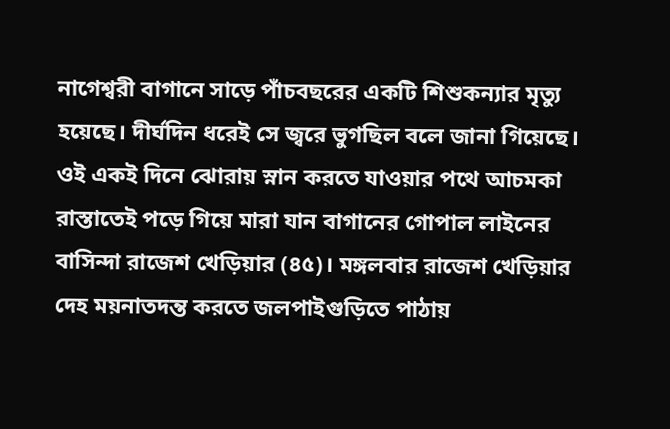নাগেশ্বরী বাগানে সাড়ে পাঁচবছরের একটি শিশুকন্যার মৃত্যু হয়েছে। দীর্ঘদিন ধরেই সে জ্বরে ভুগছিল বলে জানা গিয়েছে। ওই একই দিনে ঝোরায় স্নান করতে যাওয়ার পথে আচমকা রাস্তাতেই পড়ে গিয়ে মারা যান বাগানের গোপাল লাইনের বাসিন্দা রাজেশ খেড়িয়ার (৪৫)। মঙ্গলবার রাজেশ খেড়িয়ার দেহ ময়নাতদন্ত করতে জলপাইগুড়িতে পাঠায়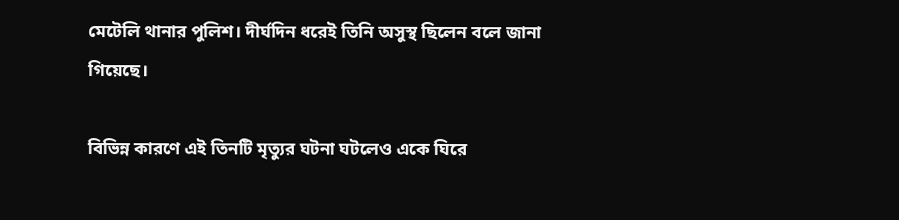মেটেলি থানার পুলিশ। দীর্ঘদিন ধরেই তিনি অসুস্থ ছিলেন বলে জানা গিয়েছে।

বিভিন্ন কারণে এই তিনটি মৃত্যুর ঘটনা ঘটলেও একে ঘিরে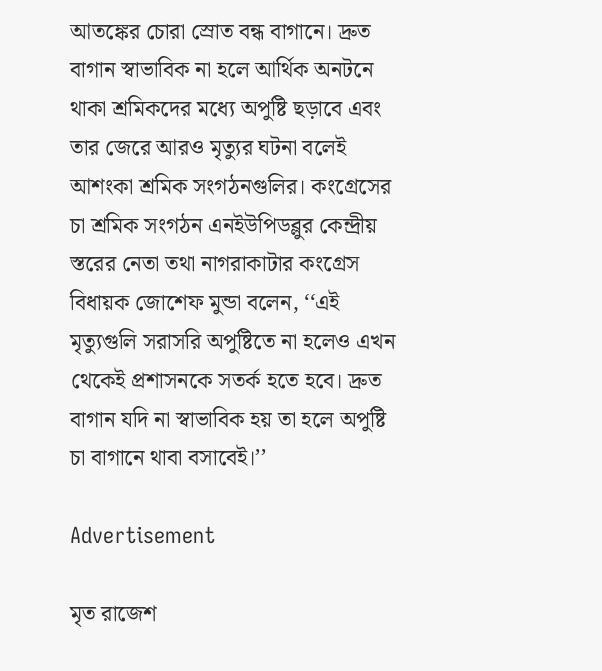আতঙ্কের চোরা স্রোত বন্ধ বাগানে। দ্রুত বাগান স্বাভাবিক না হলে আর্থিক অনটনে থাকা শ্রমিকদের মধ্যে অপুষ্টি ছড়াবে এবং তার জেরে আরও মৃত্যুর ঘটনা বলেই আশংকা শ্রমিক সংগঠনগুলির। কংগ্রেসের চা শ্রমিক সংগঠন এনইউপিডব্লুর কেন্দ্রীয় স্তরের নেতা তথা নাগরাকাটার কংগ্রেস বিধায়ক জোশেফ মুন্ডা বলেন, ‘‘এই মৃত্যুগুলি সরাসরি অপুষ্টিতে না হলেও এখন থেকেই প্রশাসনকে সতর্ক হতে হবে। দ্রুত বাগান যদি না স্বাভাবিক হয় তা হলে অপুষ্টি চা বাগানে থাবা বসাবেই।’’

Advertisement

মৃত রাজেশ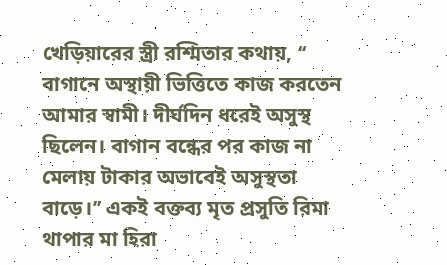খেড়িয়ারের স্ত্রী রশ্মিতার কথায়, ‘‘ বাগানে অস্থায়ী ভিত্তিতে কাজ করতেন আমার স্বামী। দীর্ঘদিন ধরেই অসুস্থ ছিলেন। বাগান বন্ধের পর কাজ না মেলায় টাকার অভাবেই অসুস্থতা বাড়ে।’’ একই বক্তব্য মৃত প্রসুতি রিমা থাপার মা হিরা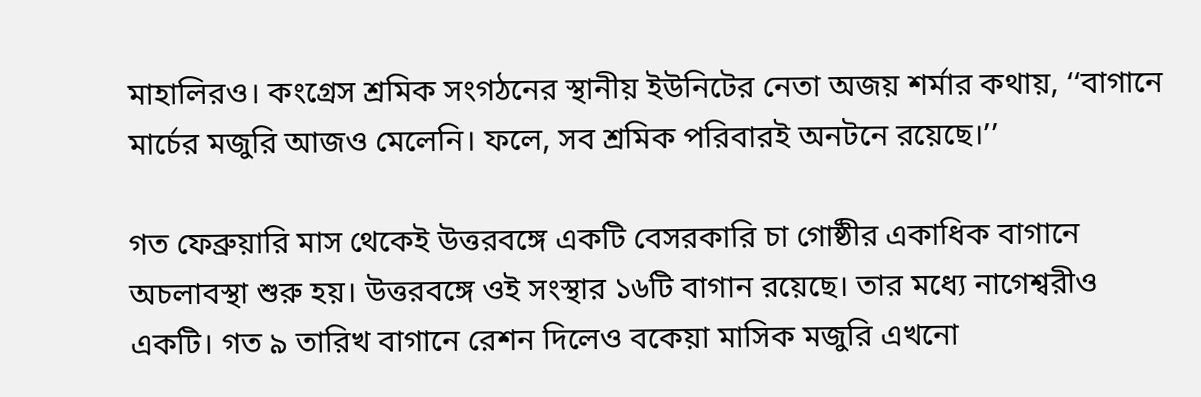মাহালিরও। কংগ্রেস শ্রমিক সংগঠনের স্থানীয় ইউনিটের নেতা অজয় শর্মার কথায়, ‘‘বাগানে মার্চের মজুরি আজও মেলেনি। ফলে, সব শ্রমিক পরিবারই অনটনে রয়েছে।’’

গত ফেব্রুয়ারি মাস থেকেই উত্তরবঙ্গে একটি বেসরকারি চা গোষ্ঠীর একাধিক বাগানে অচলাবস্থা শুরু হয়। উত্তরবঙ্গে ওই সংস্থার ১৬টি বাগান রয়েছে। তার মধ্যে নাগেশ্বরীও একটি। গত ৯ তারিখ বাগানে রেশন দিলেও বকেয়া মাসিক মজুরি এখনো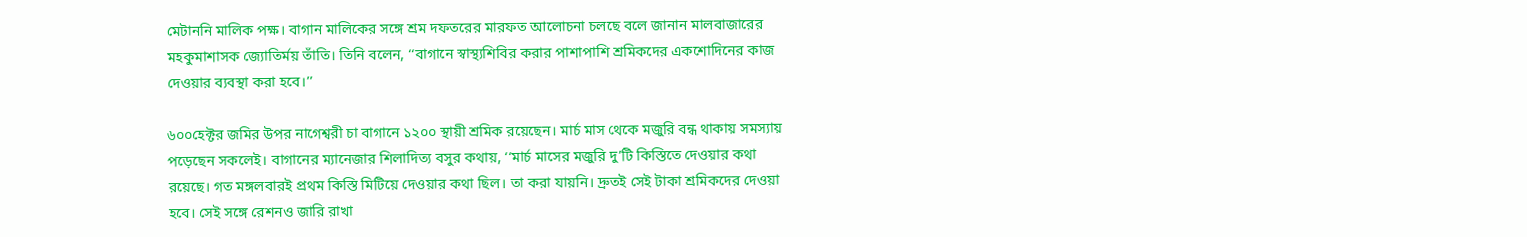মেটাননি মালিক পক্ষ। বাগান মালিকের সঙ্গে শ্রম দফতরের মারফত আলোচনা চলছে বলে জানান মালবাজারের মহকুমাশাসক জ্যোতির্ময় তাঁতি। তিনি বলেন, ‘‘বাগানে স্বাস্থ্যশিবির করার পাশাপাশি শ্রমিকদের একশোদিনের কাজ দেওয়ার ব্যবস্থা করা হবে।’’

৬০০হেক্টর জমির উপর নাগেশ্বরী চা বাগানে ১২০০ স্থায়ী শ্রমিক রয়েছেন। মার্চ মাস থেকে মজুরি বন্ধ থাকায় সমস্যায় পড়েছেন সকলেই। বাগানের ম্যানেজার শিলাদিত্য বসুর কথায়, ‘‘মার্চ মাসের মজুরি দু’টি কিস্তিতে দেওয়ার কথা রয়েছে। গত মঙ্গলবারই প্রথম কিস্তি মিটিয়ে দেওয়ার কথা ছিল। তা করা যায়নি। দ্রুতই সেই টাকা শ্রমিকদের দেওয়া হবে। সেই সঙ্গে রেশনও জারি রাখা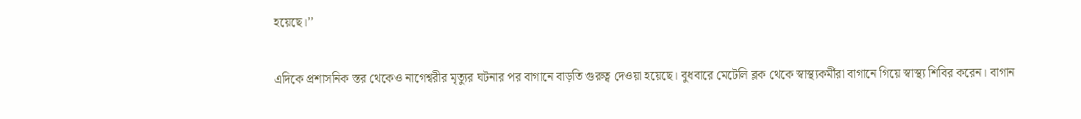হয়েছে।’’

এদিকে প্রশাসনিক স্তর থেকেও নাগেশ্বরীর মৃত্যুর ঘটনার পর বাগানে বাড়তি গুরুত্ব দেওয়া হয়েছে। বুধবারে মেটেলি ব্লক থেকে স্বাস্থ্যকর্মীরা বাগানে গিয়ে স্বাস্থ্য শিবির করেন। বাগান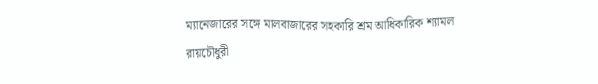ম্যানেজারের সঙ্গে মালবাজারের সহকারি শ্রম আধিকারিক শ্যামল রায়চৌধুরী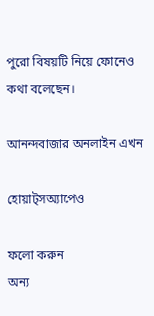পুরো বিষয়টি নিয়ে ফোনেও কথা বলেছেন।

আনন্দবাজার অনলাইন এখন

হোয়াট্‌সঅ্যাপেও

ফলো করুন
অন্য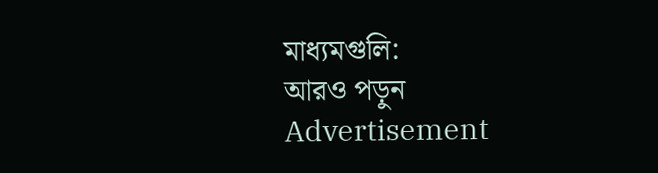মাধ্যমগুলি:
আরও পড়ুন
Advertisement